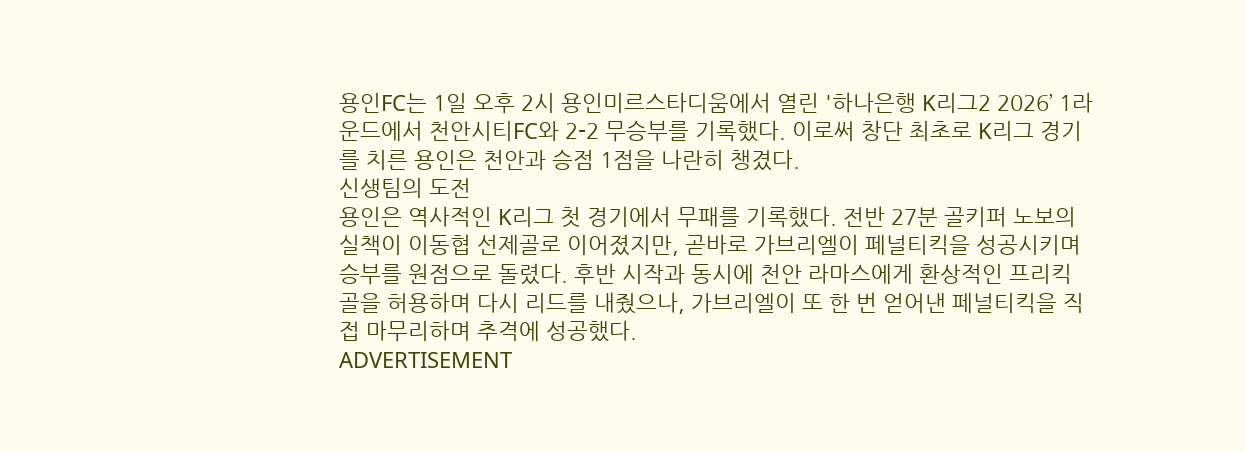용인FC는 1일 오후 2시 용인미르스타디움에서 열린 '하나은행 K리그2 2026’ 1라운드에서 천안시티FC와 2-2 무승부를 기록했다. 이로써 창단 최초로 K리그 경기를 치른 용인은 천안과 승점 1점을 나란히 챙겼다.
신생팀의 도전
용인은 역사적인 K리그 첫 경기에서 무패를 기록했다. 전반 27분 골키퍼 노보의 실책이 이동협 선제골로 이어졌지만, 곧바로 가브리엘이 페널티킥을 성공시키며 승부를 원점으로 돌렸다. 후반 시작과 동시에 천안 라마스에게 환상적인 프리킥 골을 허용하며 다시 리드를 내줬으나, 가브리엘이 또 한 번 얻어낸 페널티킥을 직접 마무리하며 추격에 성공했다.
ADVERTISEMENT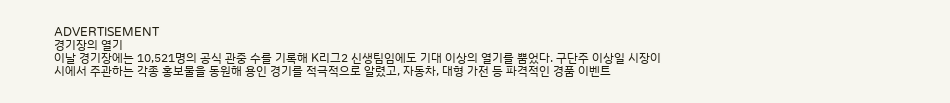ADVERTISEMENT
경기장의 열기
이날 경기장에는 10,521명의 공식 관중 수를 기록해 K리그2 신생팀임에도 기대 이상의 열기를 뿜었다. 구단주 이상일 시장이 시에서 주관하는 각종 홍보물을 동원해 용인 경기를 적극적으로 알렸고, 자동차, 대형 가전 등 파격적인 경품 이벤트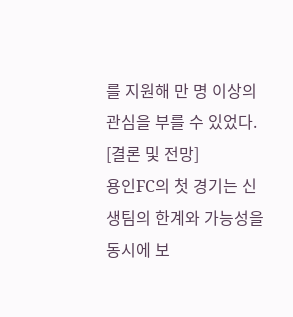를 지원해 만 명 이상의 관심을 부를 수 있었다.
[결론 및 전망]
용인FC의 첫 경기는 신생팀의 한계와 가능성을 동시에 보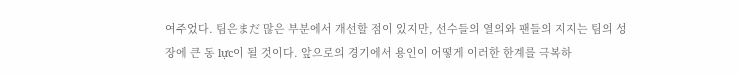여주었다. 팀은まだ 많은 부분에서 개선할 점이 있지만, 선수들의 열의와 팬들의 지지는 팀의 성장에 큰 동 lực이 될 것이다. 앞으로의 경기에서 용인이 어떻게 이러한 한계를 극복하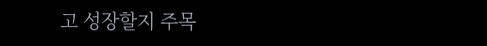고 성장할지 주목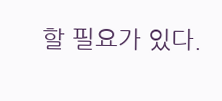할 필요가 있다.